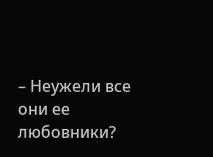– Неужели все они ее любовники?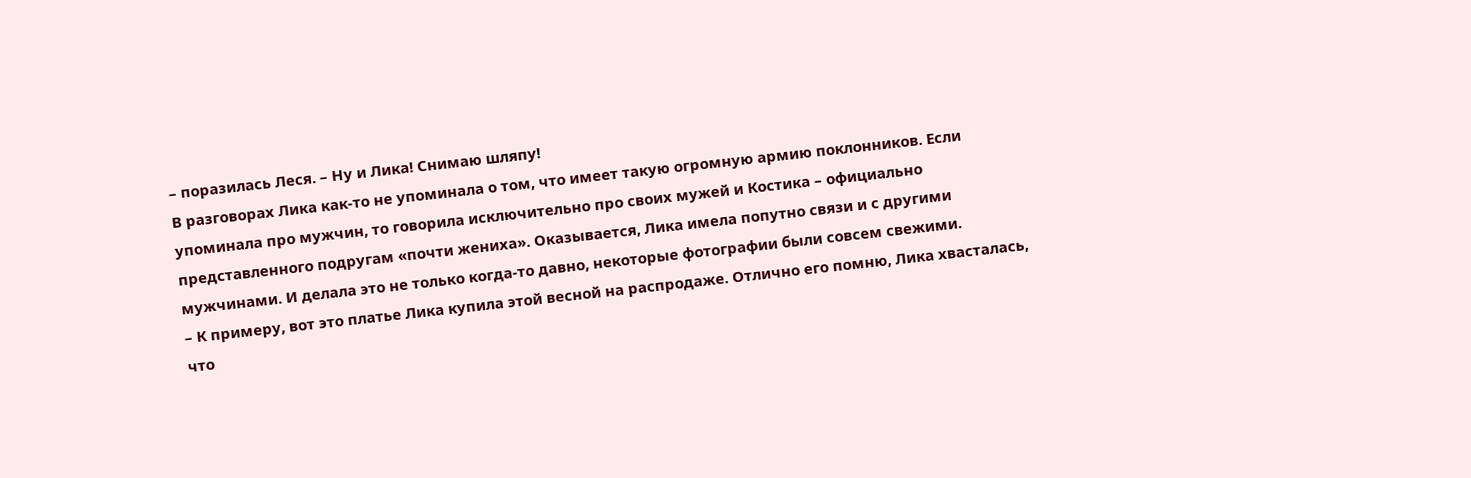– поразилась Леся. – Ну и Лика! Снимаю шляпу!
В разговорах Лика как-то не упоминала о том, что имеет такую огромную армию поклонников. Если упоминала про мужчин, то говорила исключительно про своих мужей и Костика – официально представленного подругам «почти жениха». Оказывается, Лика имела попутно связи и с другими мужчинами. И делала это не только когда-то давно, некоторые фотографии были совсем свежими.
– К примеру, вот это платье Лика купила этой весной на распродаже. Отлично его помню, Лика хвасталась, что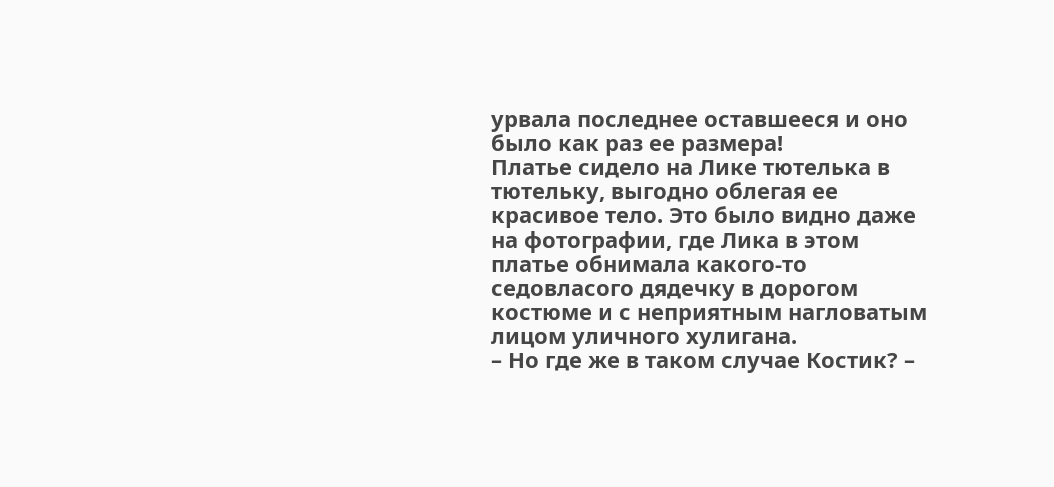урвала последнее оставшееся и оно было как раз ее размера!
Платье сидело на Лике тютелька в тютельку, выгодно облегая ее красивое тело. Это было видно даже на фотографии, где Лика в этом платье обнимала какого-то седовласого дядечку в дорогом костюме и с неприятным нагловатым лицом уличного хулигана.
– Но где же в таком случае Костик? –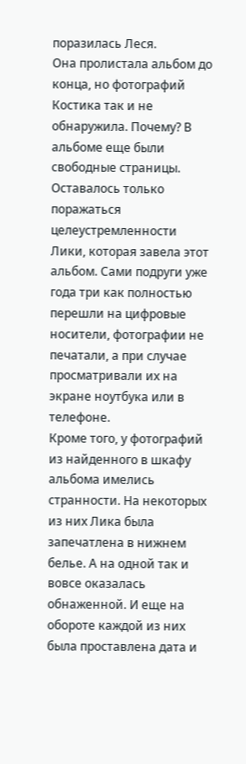поразилась Леся.
Она пролистала альбом до конца, но фотографий Костика так и не обнаружила. Почему? В альбоме еще были свободные страницы. Оставалось только поражаться целеустремленности Лики, которая завела этот альбом. Сами подруги уже года три как полностью перешли на цифровые носители, фотографии не печатали, а при случае просматривали их на экране ноутбука или в телефоне.
Кроме того, у фотографий из найденного в шкафу альбома имелись странности. На некоторых из них Лика была запечатлена в нижнем белье. А на одной так и вовсе оказалась обнаженной. И еще на обороте каждой из них была проставлена дата и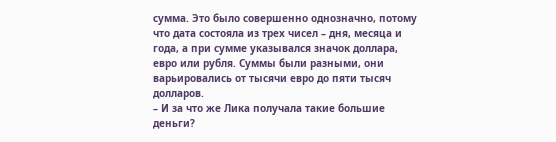сумма. Это было совершенно однозначно, потому что дата состояла из трех чисел – дня, месяца и года, а при сумме указывался значок доллара, евро или рубля. Суммы были разными, они варьировались от тысячи евро до пяти тысяч долларов.
– И за что же Лика получала такие большие деньги?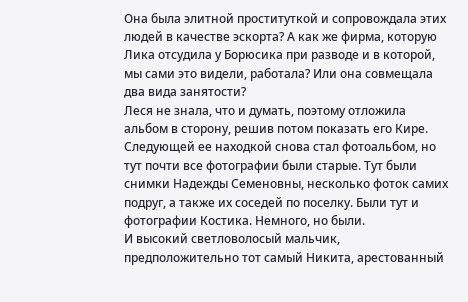Она была элитной проституткой и сопровождала этих людей в качестве эскорта? А как же фирма, которую Лика отсудила у Борюсика при разводе и в которой, мы сами это видели, работала? Или она совмещала два вида занятости?
Леся не знала, что и думать, поэтому отложила альбом в сторону, решив потом показать его Кире. Следующей ее находкой снова стал фотоальбом, но тут почти все фотографии были старые. Тут были снимки Надежды Семеновны, несколько фоток самих подруг, а также их соседей по поселку. Были тут и фотографии Костика. Немного, но были.
И высокий светловолосый мальчик, предположительно тот самый Никита, арестованный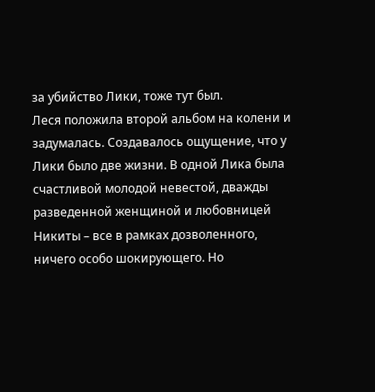за убийство Лики, тоже тут был.
Леся положила второй альбом на колени и задумалась. Создавалось ощущение, что у Лики было две жизни. В одной Лика была счастливой молодой невестой, дважды разведенной женщиной и любовницей Никиты – все в рамках дозволенного, ничего особо шокирующего. Но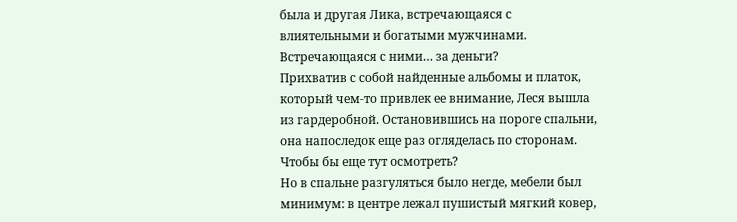была и другая Лика, встречающаяся с влиятельными и богатыми мужчинами. Встречающаяся с ними… за деньги?
Прихватив с собой найденные альбомы и платок, который чем-то привлек ее внимание, Леся вышла из гардеробной. Остановившись на пороге спальни, она напоследок еще раз огляделась по сторонам. Чтобы бы еще тут осмотреть?
Но в спальне разгуляться было негде, мебели был минимум: в центре лежал пушистый мягкий ковер,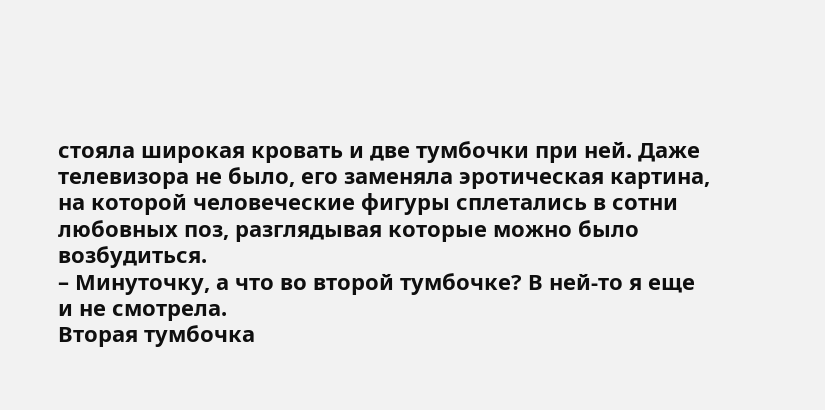стояла широкая кровать и две тумбочки при ней. Даже телевизора не было, его заменяла эротическая картина, на которой человеческие фигуры сплетались в сотни любовных поз, разглядывая которые можно было возбудиться.
– Минуточку, а что во второй тумбочке? В ней-то я еще и не смотрела.
Вторая тумбочка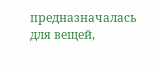предназначалась для вещей,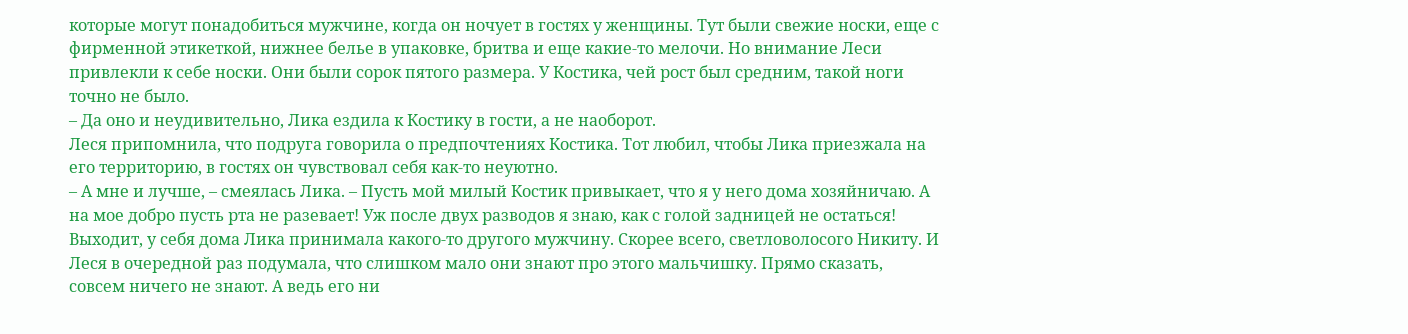которые могут понадобиться мужчине, когда он ночует в гостях у женщины. Тут были свежие носки, еще с фирменной этикеткой, нижнее белье в упаковке, бритва и еще какие-то мелочи. Но внимание Леси привлекли к себе носки. Они были сорок пятого размера. У Костика, чей рост был средним, такой ноги точно не было.
– Да оно и неудивительно, Лика ездила к Костику в гости, а не наоборот.
Леся припомнила, что подруга говорила о предпочтениях Костика. Тот любил, чтобы Лика приезжала на его территорию, в гостях он чувствовал себя как-то неуютно.
– А мне и лучше, – смеялась Лика. – Пусть мой милый Костик привыкает, что я у него дома хозяйничаю. А на мое добро пусть рта не разевает! Уж после двух разводов я знаю, как с голой задницей не остаться!
Выходит, у себя дома Лика принимала какого-то другого мужчину. Скорее всего, светловолосого Никиту. И Леся в очередной раз подумала, что слишком мало они знают про этого мальчишку. Прямо сказать, совсем ничего не знают. А ведь его ни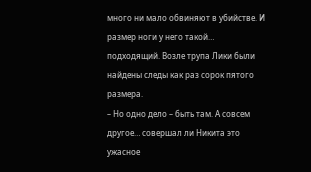много ни мало обвиняют в убийстве. И размер ноги у него такой… подходящий. Возле трупа Лики были найдены следы как раз сорок пятого размера.
– Но одно дело – быть там. А совсем другое… совершал ли Никита это ужасное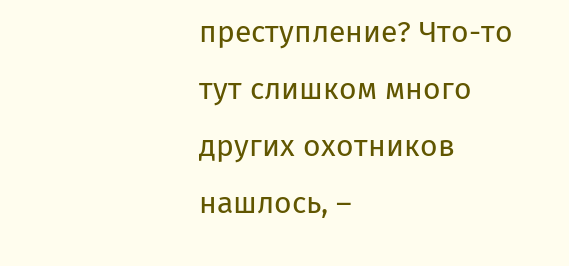преступление? Что-то тут слишком много других охотников нашлось, –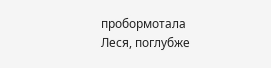пробормотала Леся, поглубже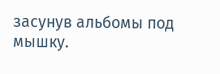засунув альбомы под мышку.